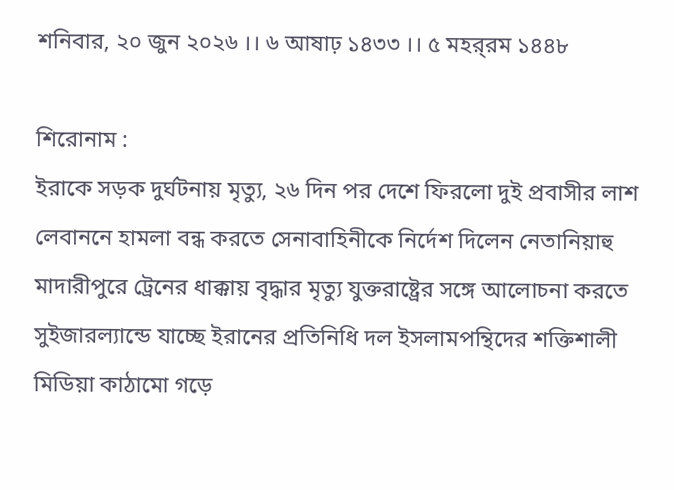শনিবার, ২০ জুন ২০২৬ ।। ৬ আষাঢ় ১৪৩৩ ।। ৫ মহর্‌রম ১৪৪৮

শিরোনাম :
ইরাকে সড়ক দুর্ঘটনায় মৃত্যু, ২৬ দিন পর দেশে ফিরলো দুই প্রবাসীর লাশ লেবাননে হামলা বন্ধ করতে সেনাবাহিনীকে নির্দেশ দিলেন নেতানিয়াহু মাদারীপুরে ট্রেনের ধাক্কায় বৃদ্ধার মৃত্যু যুক্তরাষ্ট্রের সঙ্গে আলোচনা করতে সুইজারল্যান্ডে যাচ্ছে ইরানের প্রতিনিধি দল ইসলামপন্থিদের শক্তিশালী মিডিয়া কাঠামো গড়ে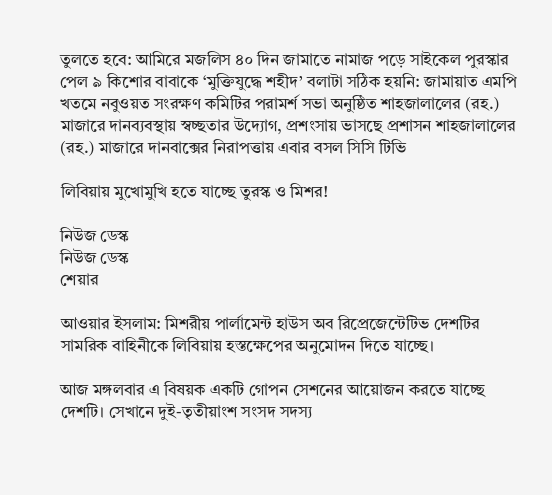তুলতে হবে: আমিরে মজলিস ৪০ দিন জামাতে নামাজ পড়ে সাইকেল পুরস্কার পেল ৯ কিশোর বাবাকে ‘মুক্তিযুদ্ধে শহীদ’ বলাটা সঠিক হয়নি: জামায়াত এমপি খতমে নবুওয়ত সংরক্ষণ কমিটির পরামর্শ সভা অনুষ্ঠিত শাহজালালের (রহ.) মাজারে দানব্যবস্থায় স্বচ্ছতার উদ্যোগ, প্রশংসায় ভাসছে প্রশাসন শাহজালালের (রহ.) মাজারে দানবাক্সের নিরাপত্তায় এবার বসল সিসি টিভি

লিবিয়ায় মুখোমুখি হতে যাচ্ছে তুরস্ক ও মিশর!

নিউজ ডেস্ক
নিউজ ডেস্ক
শেয়ার

আওয়ার ইসলাম: মিশরীয় পার্লামেন্ট হাউস অব রিপ্রেজেন্টেটিভ দেশটির সামরিক বাহিনীকে লিবিয়ায় হস্তক্ষেপের অনুমোদন দিতে যাচ্ছে।

আজ মঙ্গলবার এ বিষয়ক একটি গোপন সেশনের আয়োজন করতে যাচ্ছে দেশটি। সেখানে দুই-তৃতীয়াংশ সংসদ সদস্য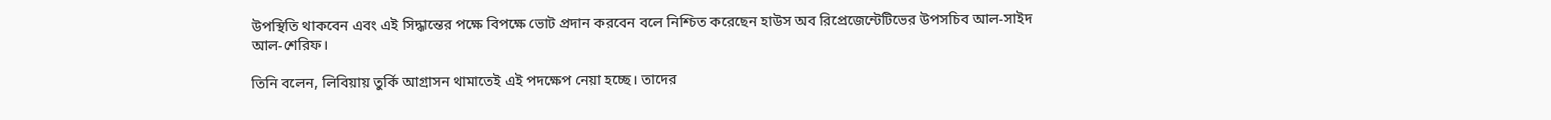উপস্থিতি থাকবেন এবং এই সিদ্ধান্তের পক্ষে বিপক্ষে ভোট প্রদান করবেন বলে নিশ্চিত করেছেন হাউস অব রিপ্রেজেন্টেটিভের উপসচিব আল-সাইদ আল-শেরিফ।

তিনি বলেন, লিবিয়ায় তুর্কি আগ্রাসন থামাতেই এই পদক্ষেপ নেয়া হচ্ছে। তাদের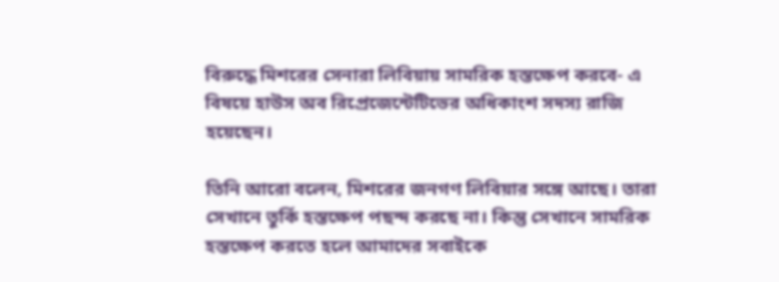বিরুদ্ধে মিশরের সেনারা লিবিয়ায় সামরিক হস্তক্ষেপ করবে- এ বিষয়ে হাউস অব রিপ্রেজেন্টেটিভের অধিকাংশ সদস্য রাজি হয়েছেন।

তিনি আরো বলেন, মিশরের জনগণ লিবিয়ার সঙ্গে আছে। তারা সেখানে তুর্কি হস্তক্ষেপ পছন্দ করছে না। কিন্তু সেখানে সামরিক হস্তক্ষেপ করতে হলে আমাদের সবাইকে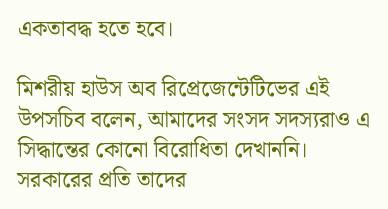একতাবদ্ধ হতে হবে।

মিশরীয় হাউস অব রিপ্রেজেন্টেটিভের এই উপসচিব বলেন, আমাদের সংসদ সদস্যরাও এ সিদ্ধান্তের কোনো বিরোধিতা দেখাননি। সরকারের প্রতি তাদের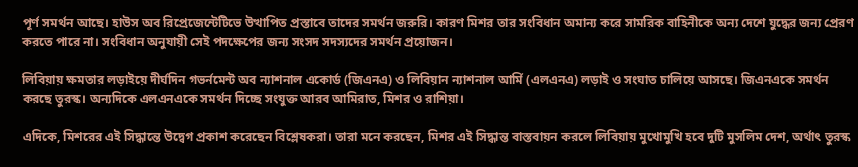পূর্ণ সমর্থন আছে। হাউস অব রিপ্রেজেন্টেটিভে উত্থাপিত প্রস্তাবে তাদের সমর্থন জরুরি। কারণ মিশর তার সংবিধান অমান্য করে সামরিক বাহিনীকে অন্য দেশে যুদ্ধের জন্য প্রেরণ করতে পারে না। সংবিধান অনুযায়ী সেই পদক্ষেপের জন্য সংসদ সদস্যদের সমর্থন প্রয়োজন।

লিবিয়ায় ক্ষমতার লড়াইয়ে দীর্ঘদিন গভর্নমেন্ট অব ন্যাশনাল একোর্ড (জিএনএ) ও লিবিয়ান ন্যাশনাল আর্মি (এলএনএ) লড়াই ও সংঘাত চালিয়ে আসছে। জিএনএকে সমর্থন করছে তুরস্ক। অন্যদিকে এলএনএকে সমর্থন দিচ্ছে সংযুক্ত আরব আমিরাত, মিশর ও রাশিয়া।

এদিকে, মিশরের এই সিদ্ধান্তে উদ্বেগ প্রকাশ করেছেন বিশ্লেষকরা। তারা মনে করছেন, মিশর এই সিদ্ধান্ত বাস্তবায়ন করলে লিবিয়ায় মুখোমুখি হবে দুটি মুসলিম দেশ, অর্থাৎ তুরস্ক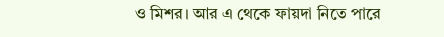ও মিশর। আর এ থেকে ফায়দা নিতে পারে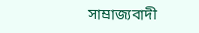সাম্রাজ্যবাদী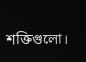শক্তিগুলো।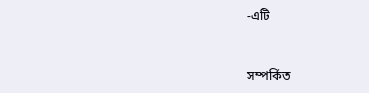-এটি


সম্পর্কিত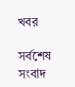খবর

সর্বশেষ সংবাদ